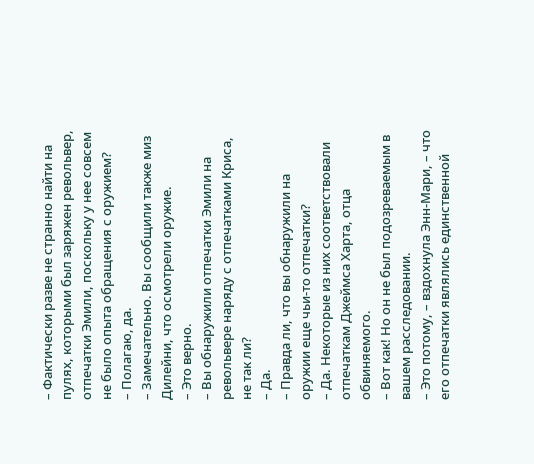– Фактически разве не странно найти на пулях, которыми был заряжен револьвер, отпечатки Эмили, поскольку у нее совсем не было опыта обращения с оружием?
– Полагаю, да.
– Замечательно. Вы сообщили также миз Дилейни, что осмотрели оружие.
– Это верно.
– Вы обнаружили отпечатки Эмили на револьвере наряду с отпечатками Криса, не так ли?
– Да.
– Правда ли, что вы обнаружили на оружии еще чьи-то отпечатки?
– Да. Некоторые из них соответствовали отпечаткам Джеймса Харта, отца обвиняемого.
– Вот как! Но он не был подозреваемым в вашем расследовании.
– Это потому, – вздохнула Энн-Мари, – что его отпечатки являлись единственной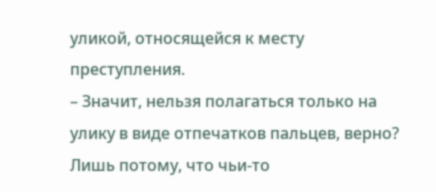уликой, относящейся к месту преступления.
– Значит, нельзя полагаться только на улику в виде отпечатков пальцев, верно? Лишь потому, что чьи-то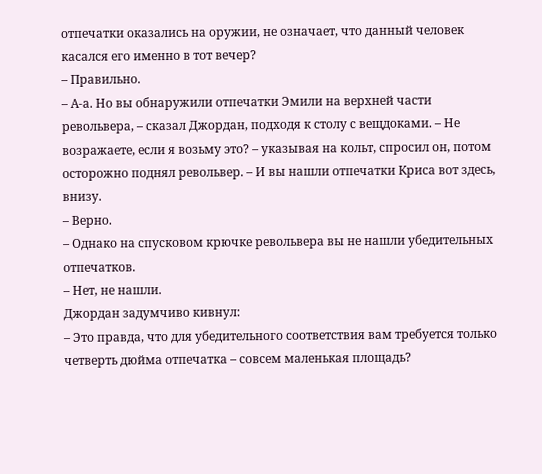отпечатки оказались на оружии, не означает, что данный человек касался его именно в тот вечер?
– Правильно.
– А-а. Но вы обнаружили отпечатки Эмили на верхней части револьвера, – сказал Джордан, подходя к столу с вещдоками. – Не возражаете, если я возьму это? – указывая на кольт, спросил он, потом осторожно поднял револьвер. – И вы нашли отпечатки Криса вот здесь, внизу.
– Верно.
– Однако на спусковом крючке револьвера вы не нашли убедительных отпечатков.
– Нет, не нашли.
Джордан задумчиво кивнул:
– Это правда, что для убедительного соответствия вам требуется только четверть дюйма отпечатка – совсем маленькая площадь?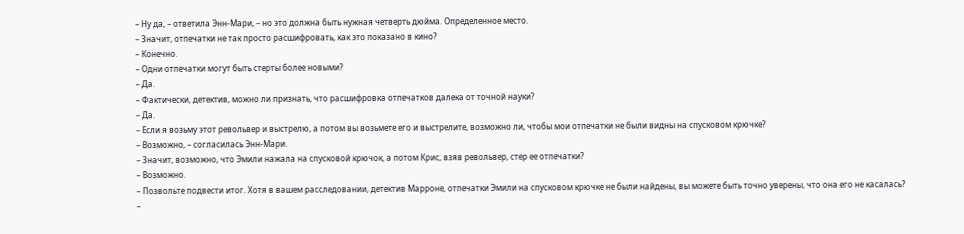– Ну да, – ответила Энн-Мари, – но это должна быть нужная четверть дюйма. Определенное место.
– Значит, отпечатки не так просто расшифровать, как это показано в кино?
– Конечно.
– Одни отпечатки могут быть стерты более новыми?
– Да.
– Фактически, детектив, можно ли признать, что расшифровка отпечатков далека от точной науки?
– Да.
– Если я возьму этот револьвер и выстрелю, а потом вы возьмете его и выстрелите, возможно ли, чтобы мои отпечатки не были видны на спусковом крючке?
– Возможно, – согласилась Энн-Мари.
– Значит, возможно, что Эмили нажала на спусковой крючок, а потом Крис, взяв револьвер, стер ее отпечатки?
– Возможно.
– Позвольте подвести итог. Хотя в вашем расследовании, детектив Марроне, отпечатки Эмили на спусковом крючке не были найдены, вы можете быть точно уверены, что она его не касалась?
–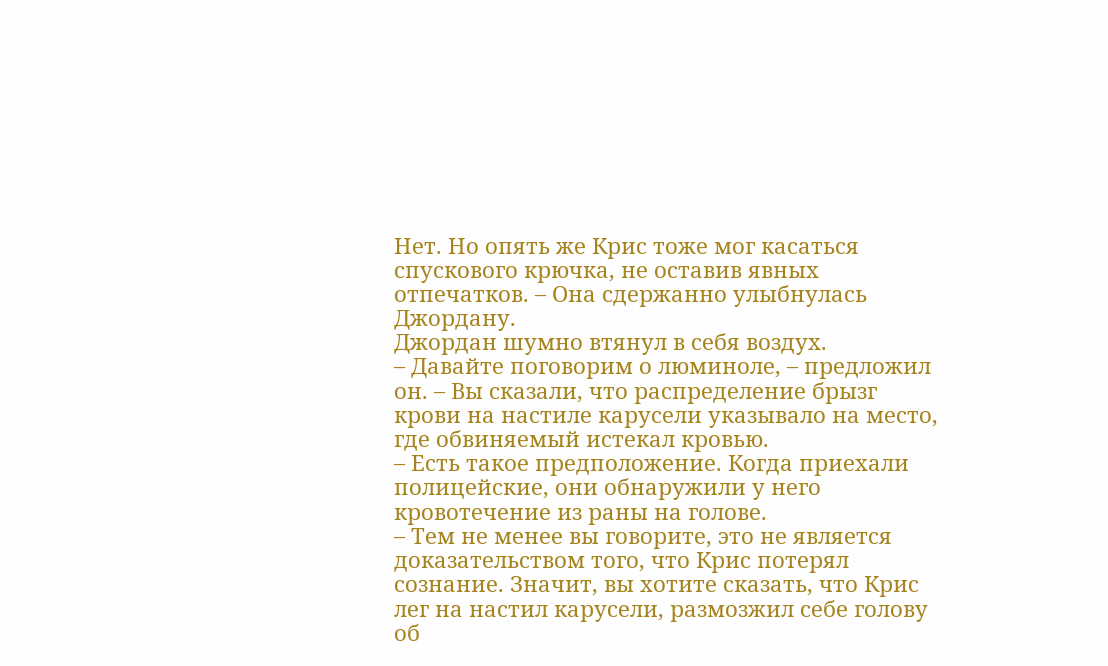Нет. Но опять же Крис тоже мог касаться спускового крючка, не оставив явных отпечатков. – Она сдержанно улыбнулась Джордану.
Джордан шумно втянул в себя воздух.
– Давайте поговорим о люминоле, – предложил он. – Вы сказали, что распределение брызг крови на настиле карусели указывало на место, где обвиняемый истекал кровью.
– Есть такое предположение. Когда приехали полицейские, они обнаружили у него кровотечение из раны на голове.
– Тем не менее вы говорите, это не является доказательством того, что Крис потерял сознание. Значит, вы хотите сказать, что Крис лег на настил карусели, размозжил себе голову об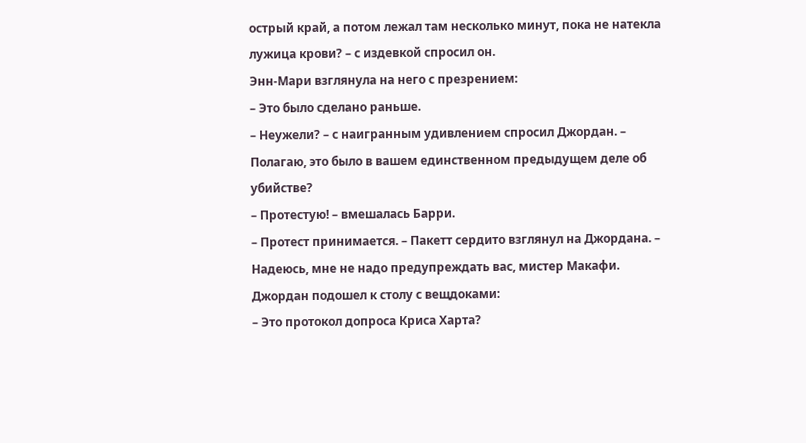острый край, а потом лежал там несколько минут, пока не натекла лужица крови? – с издевкой спросил он.
Энн-Мари взглянула на него с презрением:
– Это было сделано раньше.
– Неужели? – с наигранным удивлением спросил Джордан. – Полагаю, это было в вашем единственном предыдущем деле об убийстве?
– Протестую! – вмешалась Барри.
– Протест принимается. – Пакетт сердито взглянул на Джордана. – Надеюсь, мне не надо предупреждать вас, мистер Макафи.
Джордан подошел к столу с вещдоками:
– Это протокол допроса Криса Харта?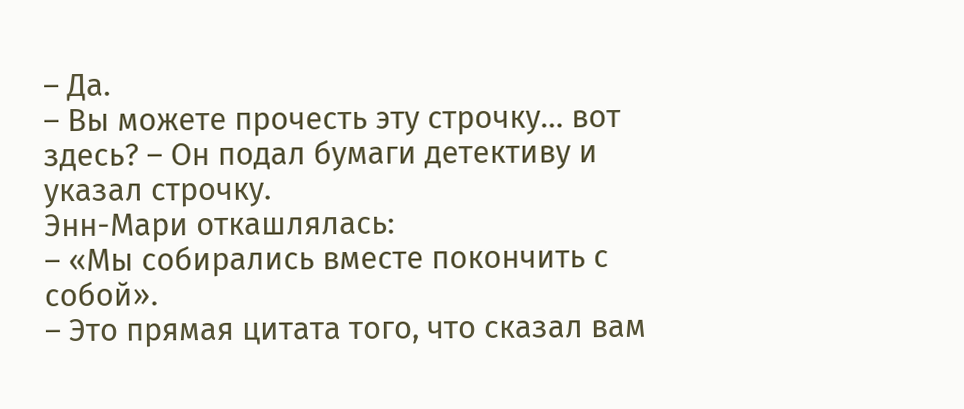– Да.
– Вы можете прочесть эту строчку… вот здесь? – Он подал бумаги детективу и указал строчку.
Энн-Мари откашлялась:
– «Мы собирались вместе покончить с собой».
– Это прямая цитата того, что сказал вам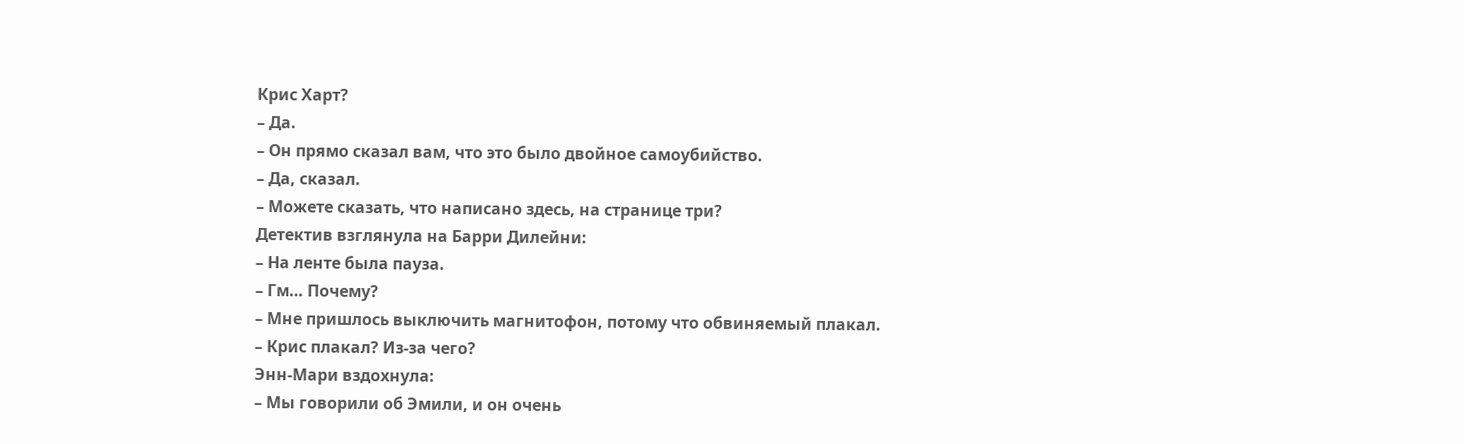Крис Харт?
– Да.
– Он прямо сказал вам, что это было двойное самоубийство.
– Да, сказал.
– Можете сказать, что написано здесь, на странице три?
Детектив взглянула на Барри Дилейни:
– На ленте была пауза.
– Гм… Почему?
– Мне пришлось выключить магнитофон, потому что обвиняемый плакал.
– Крис плакал? Из-за чего?
Энн-Мари вздохнула:
– Мы говорили об Эмили, и он очень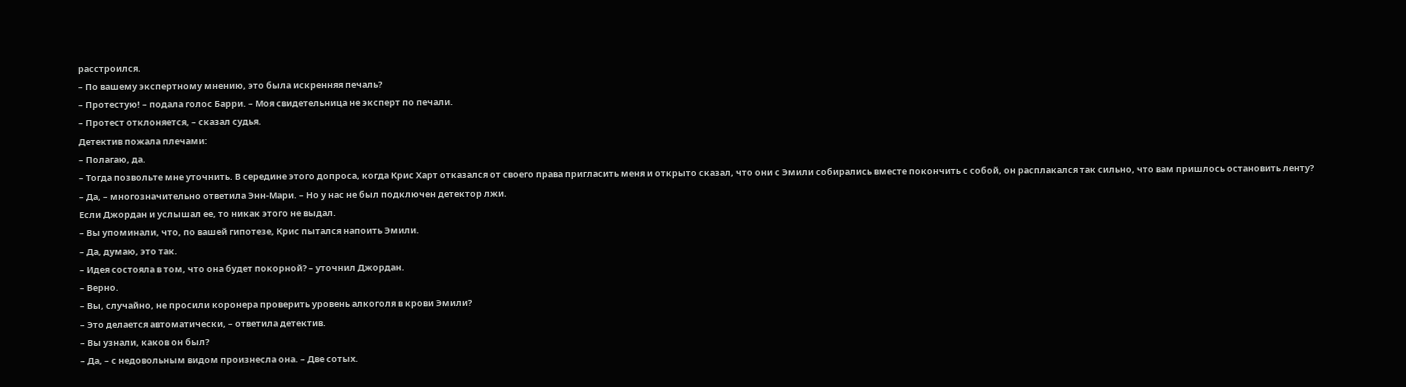расстроился.
– По вашему экспертному мнению, это была искренняя печаль?
– Протестую! – подала голос Барри. – Моя свидетельница не эксперт по печали.
– Протест отклоняется, – сказал судья.
Детектив пожала плечами:
– Полагаю, да.
– Тогда позвольте мне уточнить. В середине этого допроса, когда Крис Харт отказался от своего права пригласить меня и открыто сказал, что они с Эмили собирались вместе покончить с собой, он расплакался так сильно, что вам пришлось остановить ленту?
– Да, – многозначительно ответила Энн-Мари. – Но у нас не был подключен детектор лжи.
Если Джордан и услышал ее, то никак этого не выдал.
– Вы упоминали, что, по вашей гипотезе, Крис пытался напоить Эмили.
– Да, думаю, это так.
– Идея состояла в том, что она будет покорной? – уточнил Джордан.
– Верно.
– Вы, случайно, не просили коронера проверить уровень алкоголя в крови Эмили?
– Это делается автоматически, – ответила детектив.
– Вы узнали, каков он был?
– Да, – с недовольным видом произнесла она. – Две сотых.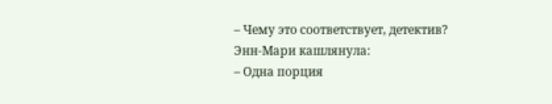– Чему это соответствует, детектив?
Энн-Мари кашлянула:
– Одна порция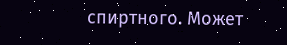спиртного. Может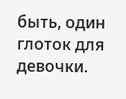быть, один глоток для девочки.